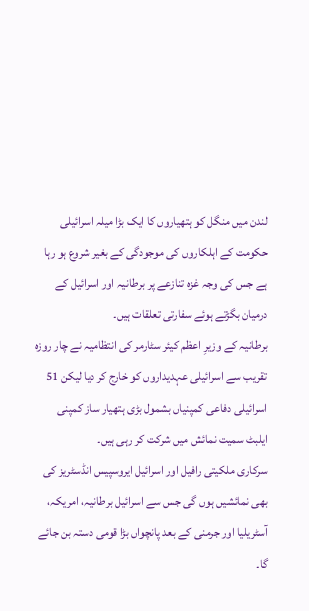لندن میں منگل کو ہتھیاروں کا ایک بڑا میلہ اسرائیلی حکومت کے اہلکاروں کی موجودگی کے بغیر شروع ہو رہا ہے جس کی وجہ غزہ تنازعے پر برطانیہ اور اسرائیل کے درمیان بگڑتے ہوئے سفارتی تعلقات ہیں۔
برطانیہ کے وزیرِ اعظم کیئر سٹارمر کی انتظامیہ نے چار روزہ تقریب سے اسرائیلی عہدیداروں کو خارج کر دیا لیکن 51 اسرائیلی دفاعی کمپنیاں بشمول بڑی ہتھیار ساز کمپنی ایلبٹ سمیت نمائش میں شرکت کر رہی ہیں۔
سرکاری ملکیتی رافیل اور اسرائیل ایروسپیس انڈسٹریز کی بھی نمائشیں ہوں گی جس سے اسرائیل برطانیہ، امریکہ، آسٹریلیا اور جرمنی کے بعد پانچواں بڑا قومی دستہ بن جائے گا۔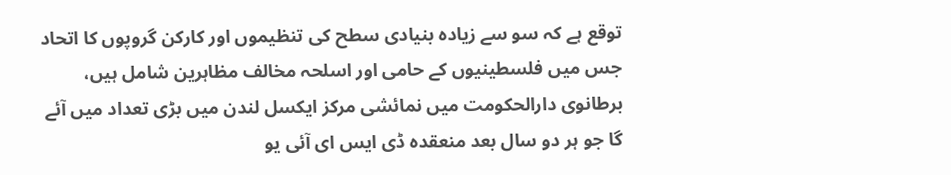توقع ہے کہ سو سے زیادہ بنیادی سطح کی تنظیموں اور کارکن گروپوں کا اتحاد جس میں فلسطینیوں کے حامی اور اسلحہ مخالف مظاہرین شامل ہیں، برطانوی دارالحکومت میں نمائشی مرکز ایکسل لندن میں بڑی تعداد میں آئے گا جو ہر دو سال بعد منعقدہ ڈی ایس ای آئی یو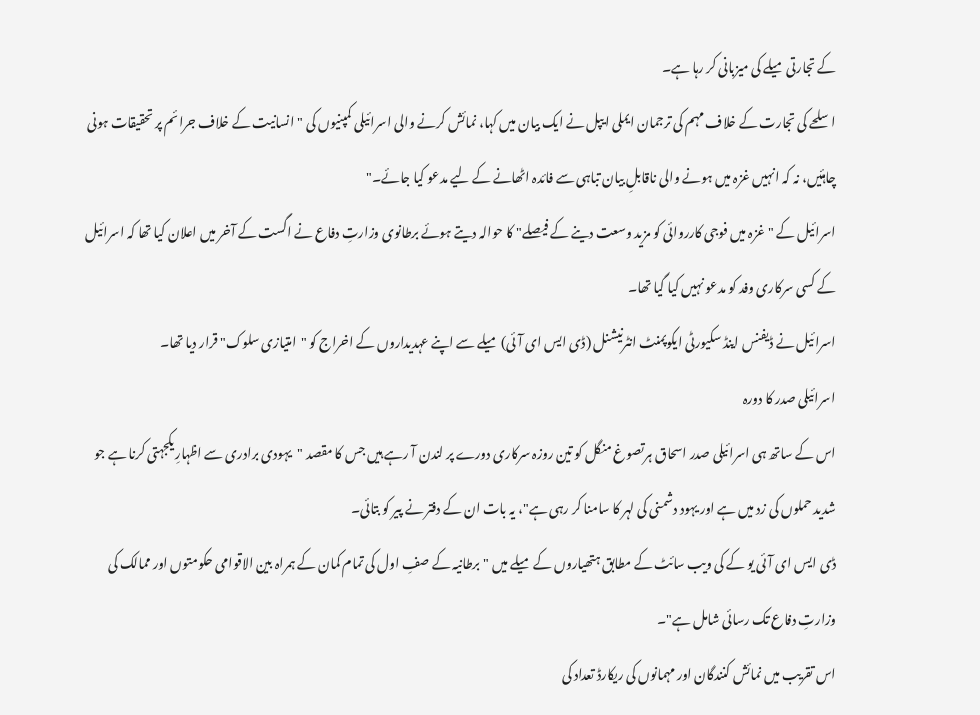کے تجارتی میلے کی میزبانی کر رہا ہے۔
اسلحے کی تجارت کے خلاف مہم کی ترجمان ایملی ایپل نے ایک بیان میں کہا، نمائش کرنے والی اسرائیلی کمپنیوں کی "انسانیت کے خلاف جرائم پر تحقیقات ہونی چاہئیں، نہ کہ انہیں غزہ میں ہونے والی ناقابلِ بیان تباہی سے فائدہ اٹھانے کے لیے مدعو کیا جائے۔"
اسرائیل کے "غزہ میں فوجی کارروائی کو مزید وسعت دینے کے فیصلے" کا حوالہ دیتے ہوئے برطانوی وزارتِ دفاع نے اگست کے آخر میں اعلان کیا تھا کہ اسرائیل کے کسی سرکاری وفد کو مدعو نہیں کیا گیا تھا۔
اسرائیل نے ڈیفنس اینڈ سکیورٹی ایکوپمنٹ انٹرنیشنل (ڈی ایس ای آئی) میلے سے اپنے عہدیداروں کے اخراج کو "امتیازی سلوک" قرار دیا تھا۔
اسرائیلی صدر کا دورہ
اس کے ساتھ ہی اسرائیلی صدر اسحاق ہرتصوغ منگل کو تین روزہ سرکاری دورے پر لندن آ رہے ہیں جس کا مقصد "یہودی برادری سے اظہارِ یکجہتی کرنا ہے جو شدید حملوں کی زد میں ہے اور یہود دشمنی کی لہر کا سامنا کر رہی ہے"، یہ بات ان کے دفتر نے پیر کو بتائی۔
ڈی ایس ای آئی یو کے کی ویب سائٹ کے مطابق ہتھیاروں کے میلے میں "برطانیہ کے صفِ اول کی تمام کمان کے ہمراہ بین الاقوامی حکومتوں اور ممالک کی وزارتِ دفاع تک رسائی شامل ہے"۔
اس تقریب میں نمائش کنندگان اور مہمانوں کی ریکارڈ تعداد کی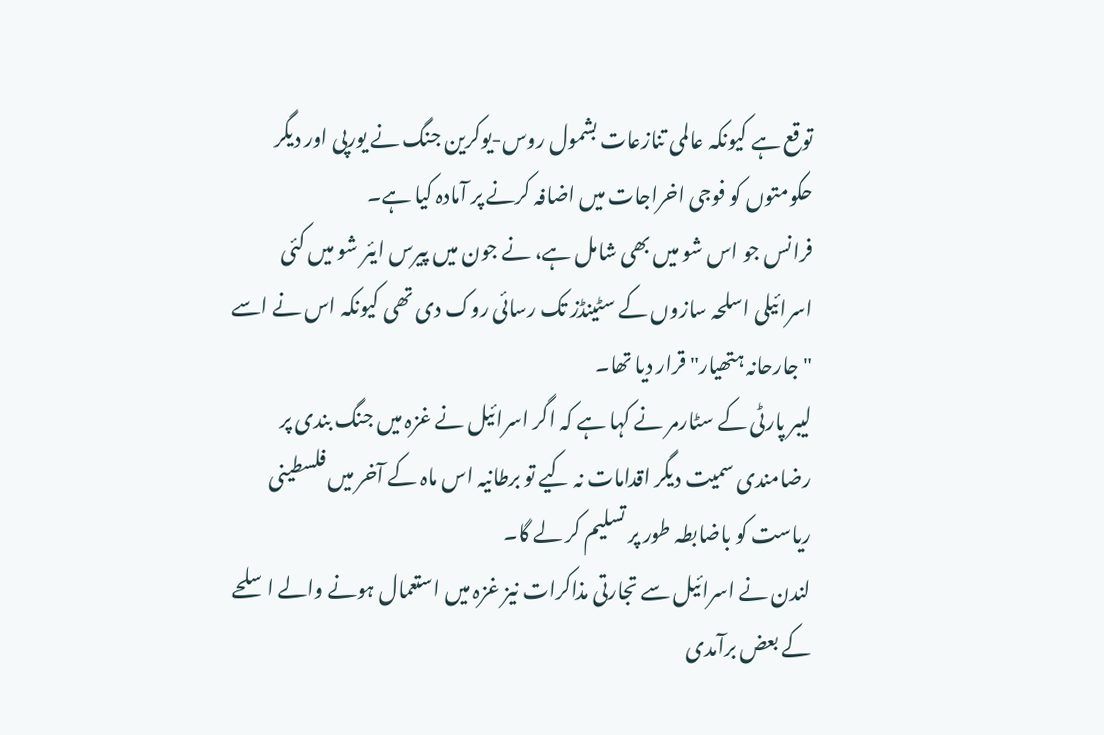توقع ہے کیونکہ عالمی تنازعات بشمول روس-یوکرین جنگ نے یورپی اور دیگر حکومتوں کو فوجی اخراجات میں اضافہ کرنے پر آمادہ کیا ہے۔
فرانس جو اس شو میں بھی شامل ہے، نے جون میں پیرس ایئر شو میں کئی اسرائیلی اسلحہ سازوں کے سٹینڈز تک رسائی روک دی تھی کیونکہ اس نے اسے "جارحانہ ہتھیار" قرار دیا تھا۔
لیبر پارٹی کے سٹارمر نے کہا ہے کہ اگر اسرائیل نے غزہ میں جنگ بندی پر رضامندی سمیت دیگر اقدامات نہ کیے تو برطانیہ اس ماہ کے آخر میں فلسطینی ریاست کو باضابطہ طور پر تسلیم کر لے گا۔
لندن نے اسرائیل سے تجارتی مذاکرات نیز غزہ میں استعمال ہونے والے اسلحے کے بعض برآمدی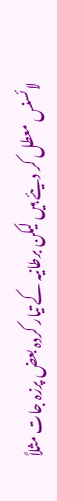لائسنس معطل کر دیئے ہیں لیکن برطانیہ کے تیار کردہ بعض پرزہ جات مثلاً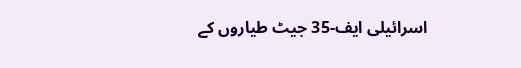اسرائیلی ایف-35 جیٹ طیاروں کے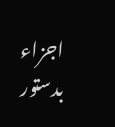اجزاء بدستور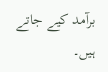برآمد کیے جاتے ہیں۔